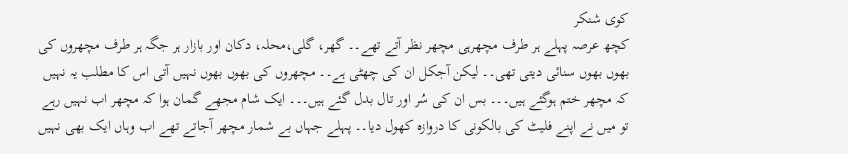کوی شنکر
کچھ عرصہ پہلے ہر طرف مچھرہی مچھر نظر آتے تھے۔۔ گھر، گلی،محلہ، دکان اور بازار ہر جگہ ہر طرف مچھروں کی بھوں بھوں سنائی دیتی تھی۔۔ لیکن آجکل ان کی چھٹی ہے۔۔ مچھروں کی بھوں بھوں نہیں آتی اس کا مطلب یہ نہیں کہ مچھر ختم ہوگئے ہیں۔۔۔ بس ان کی سُر اور تال بدل گئے ہیں۔۔۔ ایک شام مجھے گمان ہوا کہ مچھر اب نہیں رہے تو میں نے اپنے فلیٹ کی بالکونی کا دروازہ کھول دیا۔۔ پہلے جہاں بے شمار مچھر آجاتے تھے اب وہاں ایک بھی نہیں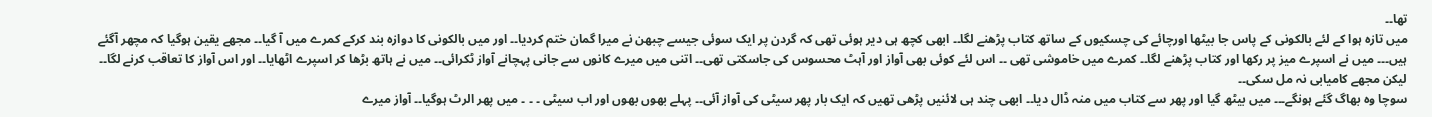تھا۔۔
میں تازہ ہوا کے لئے بالکونی کے پاس جا بیٹھا اورچائے کی چسکیوں کے ساتھ کتاب پڑھنے لگا۔۔ ابھی کچھ ہی دیر ہوئی تھی کہ گردن پر ایک سوئی جیسے چبھن نے میرا گمان ختم کردیا۔۔ اور میں بالکونی کا دوازہ بند کرکے کمرے میں آ گیا۔۔ مجھے یقین ہوگیا کہ مچھر آگئے ہیں۔۔۔ میں نے اسپرے میز پر رکھا اور کتاب پڑھنے لگا۔۔ کمرے میں خاموشی تھی ۔۔ اس لئے کوئی بھی آواز اور آہٹ محسوس کی جاسکتی تھی۔۔ اتنی میں میرے کانوں سے جانی پہچانے آواز ٹکرائی۔۔ میں نے ہاتھ بڑھا کر اسپرے اٹھایا۔۔ اور اس آواز کا تعاقب کرنے لگا۔۔ لیکن مجھے کامیابی نہ مل سکی۔۔
سوچا وہ بھاگ گئے ہونگے۔۔۔ میں بیٹھ گیا اور پھر سے کتاب میں منہ ڈال دیا۔۔ ابھی چند ہی لائنیں پڑھی تھیں کہ ایک بار پھر سیٹی کی آواز آئی۔۔ پہلے بھوں بھوں اور اب سیٹی ۔ ۔ ۔ میں پھر الرٹ ہوگیا۔۔ آواز میرے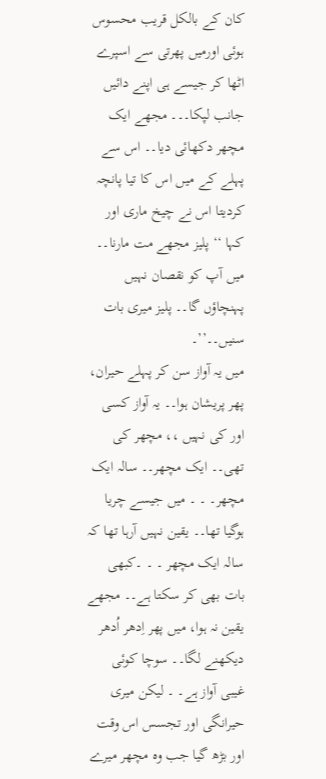کان کے بالکل قریب محسوس ہوئی اورمیں پھرتی سے اسپرے اٹھا کر جیسے ہی اپنے دائیں جانب لپکا۔۔۔ مجھے ایک مچھر دکھائی دیا۔۔ اس سے پہلے کے میں اس کا تیا پانچہ کردیتا اس نے چیخ ماری اور کہا ‘‘ پلیز مجھے مت مارنا۔۔ میں آپ کو نقصان نہیں پہنچاؤں گا۔۔ پلیز میری بات سنیں۔۔’’۔
میں یہ آواز سن کر پہلے حیران، پھر پریشان ہوا۔۔ یہ آواز کسی اور کی نہیں ،، مچھر کی تھی۔۔ ایک مچھر۔۔ سالہ ایک مچھر۔ ۔ ۔ میں جیسے چریا ہوگیا تھا۔۔ یقین نہیں آرہا تھا کہ سالہ ایک مچھر ۔ ۔ ۔کبھی بات بھی کر سکتا ہے۔۔ مجھے یقین نہ ہوا، میں پھر اِدھر اُدھر دیکھنے لگا۔۔ سوچا کوئی غیبی آواز ہے۔ ۔ لیکن میری حیرانگی اور تجسس اس وقت اور بڑھ گیا جب وہ مچھر میرے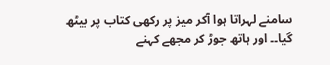سامنے لہراتا ہوا آکر میز پر رکھی کتاب پر بیٹھ گیا۔۔ اور ہاتھ جوڑ کر مجھے کہنے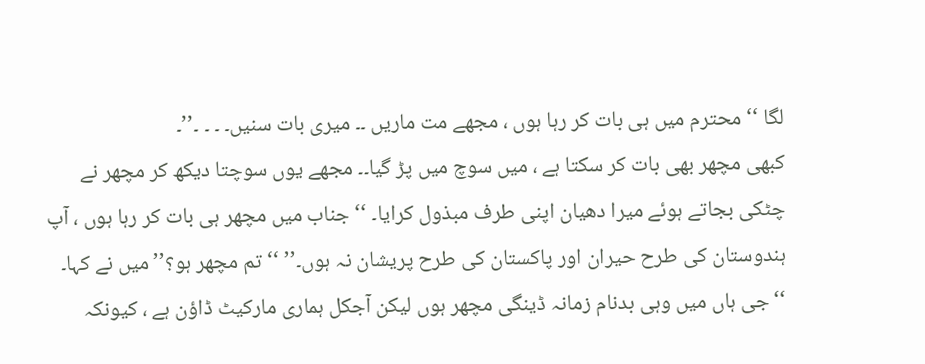لگا ‘‘ محترم میں ہی بات کر رہا ہوں ، مجھے مت ماریں ۔۔ میری بات سنیں۔ ۔ ۔ ۔’’۔
کبھی مچھر بھی بات کر سکتا ہے ، میں سوچ میں پڑ گیا۔۔ مجھے یوں سوچتا دیکھ کر مچھر نے چٹکی بجاتے ہوئے میرا دھیان اپنی طرف مبذول کرایا۔ ‘‘ جناب میں مچھر ہی بات کر رہا ہوں ، آپ ہندوستان کی طرح حیران اور پاکستان کی طرح پریشان نہ ہوں۔’’ ‘‘تم مچھر ہو؟’’ میں نے کہا۔ ‘‘جی ہاں میں وہی بدنام زمانہ ڈینگی مچھر ہوں لیکن آجکل ہماری مارکیٹ ڈاؤن ہے ، کیونکہ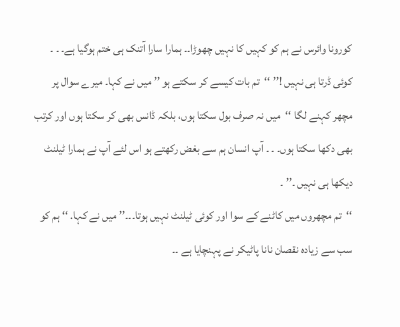کورونا وائرس نے ہم کو کہیں کا نہیں چھوڑا۔۔ ہمارا سارا آتنک ہی ختم ہوگیا ہے۔ ۔ ۔ کوئی ڈرتا ہی نہیں !’’ ‘‘تم بات کیسے کر سکتے ہو ’’ میں نے کہا۔ میرے سوال پر مچھر کہنے لگا ‘‘میں نہ صرف بول سکتا ہوں، بلکہ ڈانس بھی کر سکتا ہوں اور کرتب بھی دکھا سکتا ہوں۔ ۔ ۔ آپ انسان ہم سے بغض رکھتے ہو اس لئے آپ نے ہمارا ٹیلنٹ دیکھا ہی نہیں ۔’’ ۔
‘‘تم مچھروں میں کاٹنے کے سوا اور کوئی ٹیلنٹ نہیں ہوتا۔۔۔’’ میں نے کہا. ‘‘ ہم کو سب سے زیادہ نقصان نانا پاٹیکر نے پہنچایا ہے ۔۔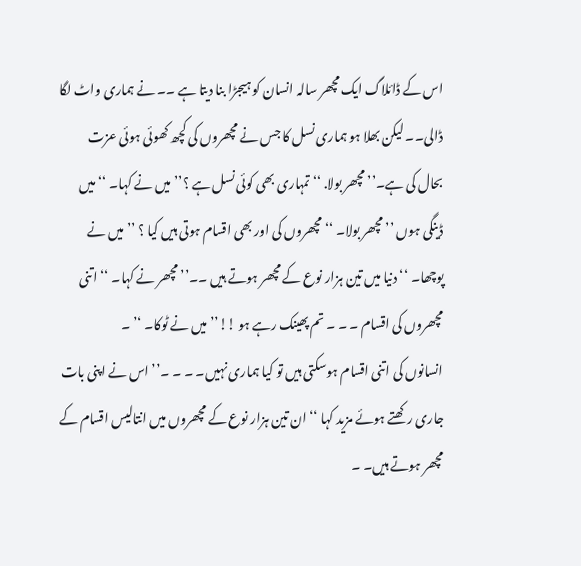اس کے ڈائلاگ ایک مچھر سالہ انسان کو ہیجڑا بنا دیتا ہے ۔۔ نے ہماری واٹ لگا ڈالی۔۔ لیکن بھلا ہو ہماری نسل کا جس نے مچھروں کی کچھ کھوئی ہوئی عزت بحال کی ہے۔’’ مچھر بولا. ‘‘ تمہاری بھی کوئی نسل ہے ؟’’ میں نے کہا۔ ‘‘ میں ڈینگی ہوں ’’ مچھر بولا۔ ‘‘ مچھروں کی اور بھی اقسام ہوتی ہیں کیا ؟ ’’ میں نے پوچھا۔ ‘‘ دنیا میں تین ہزار نوع کے مچھر ہوتے ہیں ۔۔’’ مچھر نے کہا۔ ‘‘ اتنی مچھروں کی اقسام ۔ ۔ ۔ تم پھینک رہے ہو !!’’ میں نے ٹوکا۔ ‘’ ۔
انسانوں کی اتنی اقسام ہوسکتی ہیں تو کیا ہماری نہیں۔ ۔ ۔ ۔’’ اس نے اپنی بات جاری رکھتے ہوئے مزید کہا ‘‘ ان تین ہزار نوع کے مچھروں میں انتالیس اقسام کے مچھر ہوتے ہیں۔ ۔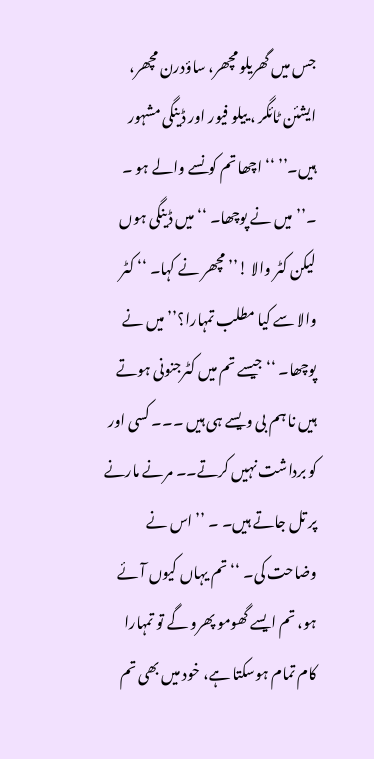جس میں گھریلو مچھر، ساؤدرن مچھر، ایشئن ٹائگر ، ییلو فیور اور ڈینگی مشہور ہیں۔’’ ‘‘ اچھا تم کونسے والے ہو ۔ ۔’’ میں نے پوچھا۔ ‘‘ میں ڈینگی ہوں لیکن کٹر والا !’’ مچھر نے کہا۔ ‘‘ کٹر والا سے کیا مطلب تمہارا؟’’ میں نے پوچھا۔ ‘‘ جیسے تم میں کٹرجنونی ہوتے ہیں نا ہم بی ویسے ہی ہیں ۔۔۔ کسی اور کو برداشت نہیں کرتے۔۔ مرنے مارنے پر تل جاتے ہیں۔ ۔ ’’ اس نے وضاحت کی۔ ‘‘ تم یہاں کیوں آئے ہو، تم ایسے گھومو پھرو گے تو تمہارا کام تمام ہوسکتا ہے، خود میں بھی تم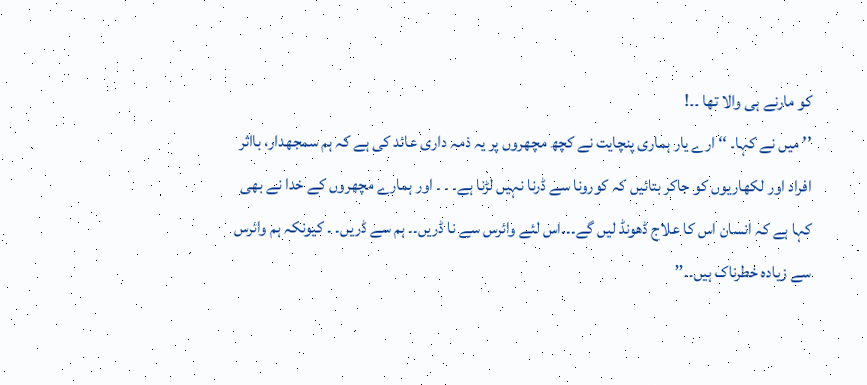کو مارنے ہی والا تھا ۔۔!
’’ میں نے کہا۔ ‘‘ ارے یار ہماری پنچایت نے کچھ مچھروں پر یہ ذمہ داری عائد کی ہے کہ ہم سمجھدار، بااثر افراد اور لکھاریوں کو جاکر بتائیں کہ کورونا سے ڈرنا نہیں لڑنا ہے۔ ۔ ۔ اور ہمارے مچھروں کے خدا نے بھی کہا ہے کہ انسان اس کا علاج ڈھونڈ لیں گے۔۔۔اس لئے وائرس سے نا ڈریں۔۔ ہم سے ڈریں۔ ۔ کیونکہ ہم وائرس سے زیادہ خطرناک ہیں۔۔’’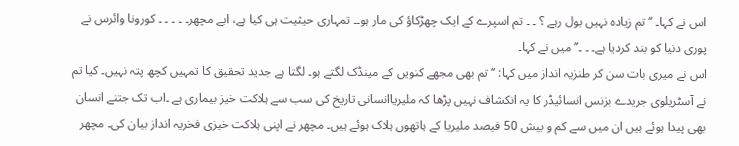اس نے کہا۔ ‘‘ تم زیادہ نہیں بول رہے ؟ ۔ ۔ تم اسپرے کے ایک چھڑکاؤ کی مار ہو۔۔ تمہاری حیثیت ہی کیا ہے، ابے مچھر۔ ۔ ۔ ۔ ۔ کورونا وائرس نے پوری دنیا کو بند کردیا ہے۔ ۔ ۔’’ میں نے کہا۔
اس نے میری بات سن کر طنزیہ انداز میں کہا: ‘‘ تم بھی مجھے کنویں کے مینڈک لگتے ہو۔ لگتا ہے جدید تحقیق کا تمہیں کچھ پتہ نہیں۔ کیا تم نے آسٹریلوی جریدے بزنس انسائیڈر کا یہ انکشاف نہیں پڑھا کہ ملیریاانسانی تاریخ کی سب سے ہلاکت خیز بیماری ہے ۔اب تک جتنے انسان بھی پیدا ہوئے ہیں ان میں سے کم و بیش 50 فیصد ملیریا کے ہاتھوں ہلاک ہوئے ہیں۔ مچھر نے اپنی ہلاکت خیزی فخریہ انداز بیان کی۔ مچھر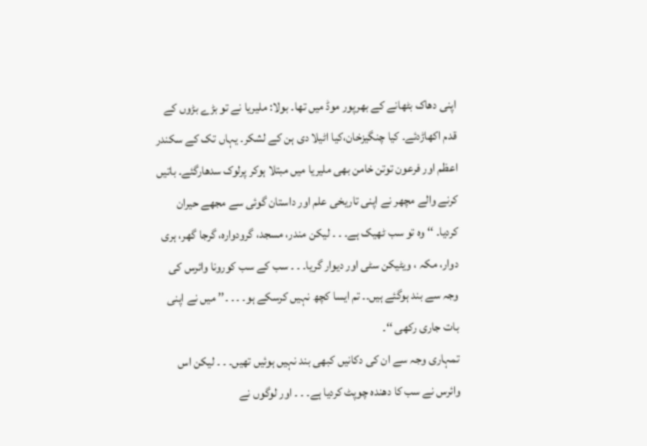اپنی دھاک بٹھانے کے بھرپور موڈ میں تھا۔ بولا: ملیریا نے تو بڑے بڑوں کے قدم اکھاڑدئے۔ کیا چنگیزخان،کیا اٹیلا دی ہن کے لشکر۔ یہاں تک کے سکندر اعظم اور فرعون توتن خامن بھی ملیریا میں مبتلا ہوکر پرلوک سدھارگئے۔ باتیں کرنے والے مچھر نے اپنی تاریخی علم اور داستان گوئی سے مجھے حیران کردیا۔ ‘‘ وہ تو سب ٹھیک ہے۔ ۔ ۔ لیکن مندر، مسجد، گرودوارہ، گرجا گھر، ہری دوار، مکہ ، ویٹیکن سٹی اور دیوار گریا۔ ۔ ۔ سب کے سب کورونا وائرس کی وجہ سے بند ہوگئے ہیں۔۔ تم ایسا کچھ نہیں کرسکے ہو۔ ۔ ۔ ۔’’ میں نے اپنی بات جاری رکھی ‘‘۔
تمہاری وجہ سے ان کی دکانیں کبھی بند نہیں ہوئیں تھیں۔ ۔ ۔ لیکن اس وائرس نے سب کا دھندہ چوپٹ کردیا ہے۔ ۔ ۔ اور لوگوں نے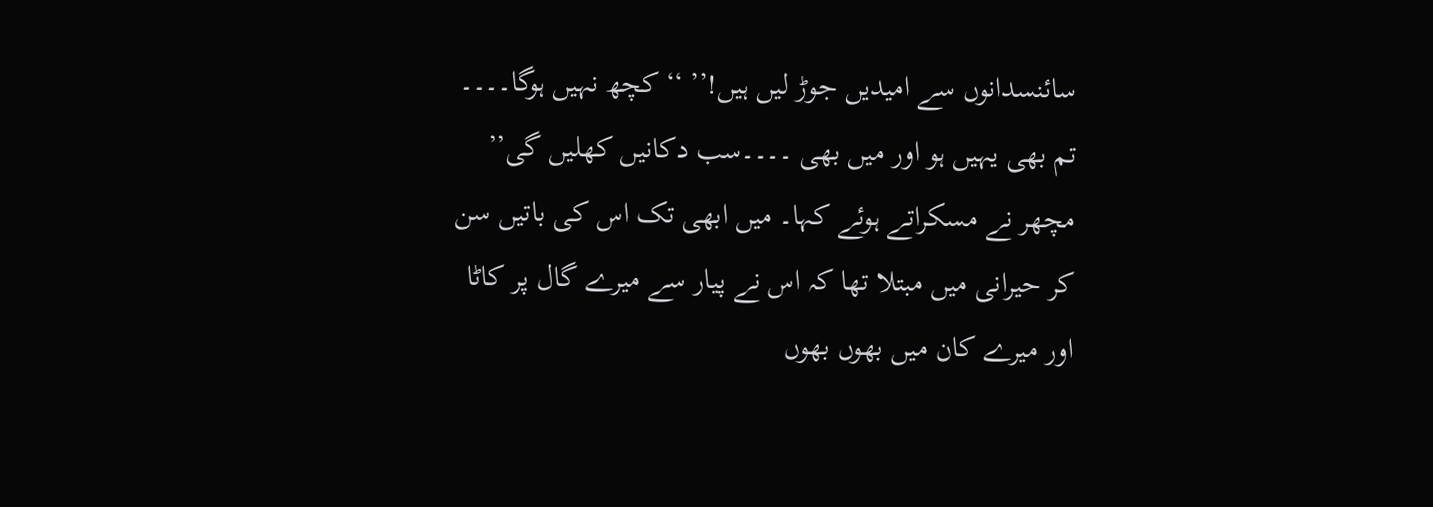سائنسدانوں سے امیدیں جوڑ لیں ہیں!’’ ‘‘ کچھ نہیں ہوگا۔۔۔۔ تم بھی یہیں ہو اور میں بھی ۔۔۔۔سب دکانیں کھلیں گی’’ مچھر نے مسکراتے ہوئے کہا۔ میں ابھی تک اس کی باتیں سن کر حیرانی میں مبتلا تھا کہ اس نے پیار سے میرے گال پر کاٹا اور میرے کان میں بھوں بھوں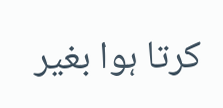کرتا ہوا بغیر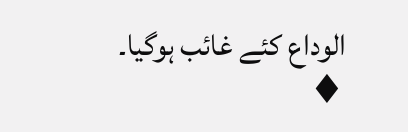الوداع کئے غائب ہوگیا۔
♦